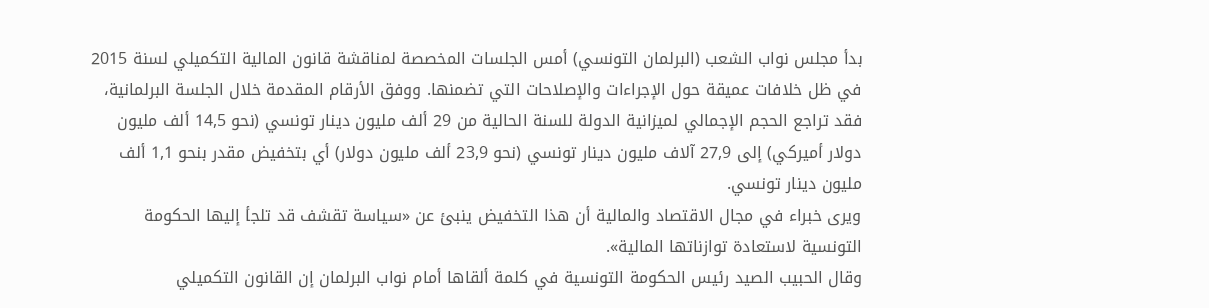بدأ مجلس نواب الشعب (البرلمان التونسي) أمس الجلسات المخصصة لمناقشة قانون المالية التكميلي لسنة 2015 في ظل خلافات عميقة حول الإجراءات والإصلاحات التي تضمنها. ووفق الأرقام المقدمة خلال الجلسة البرلمانية، فقد تراجع الحجم الإجمالي لميزانية الدولة للسنة الحالية من 29 ألف مليون دينار تونسي (نحو 14,5 ألف مليون دولار أميركي) إلى 27,9 آلاف مليون دينار تونسي (نحو 23,9 ألف مليون دولار) أي بتخفيض مقدر بنحو 1,1 ألف مليون دينار تونسي.
ويرى خبراء في مجال الاقتصاد والمالية أن هذا التخفيض ينبئ عن «سياسة تقشف قد تلجأ إليها الحكومة التونسية لاستعادة توازناتها المالية».
وقال الحبيب الصيد رئيس الحكومة التونسية في كلمة ألقاها أمام نواب البرلمان إن القانون التكميلي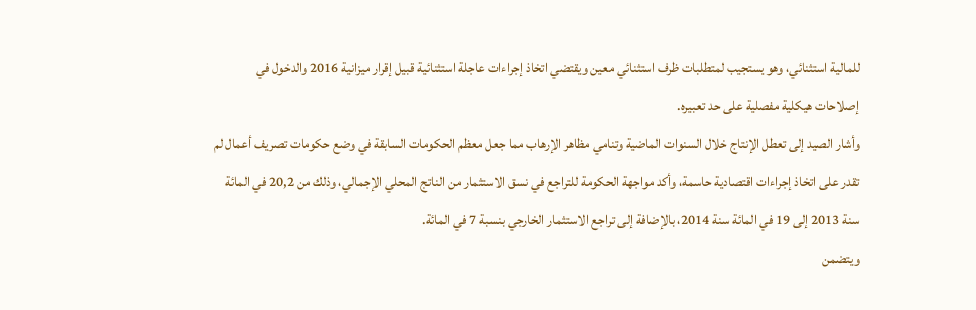للمالية استثنائي، وهو يستجيب لمتطلبات ظرف استثنائي معين ويقتضي اتخاذ إجراءات عاجلة استثنائية قبيل إقرار ميزانية 2016 والدخول في إصلاحات هيكلية مفصلية على حد تعبيره.
وأشار الصيد إلى تعطل الإنتاج خلال السنوات الماضية وتنامي مظاهر الإرهاب مما جعل معظم الحكومات السابقة في وضع حكومات تصريف أعمال لم تقدر على اتخاذ إجراءات اقتصادية حاسمة، وأكد مواجهة الحكومة للتراجع في نسق الاستثمار من الناتج المحلي الإجمالي، وذلك من 20,2 في المائة سنة 2013 إلى 19 في المائة سنة 2014، بالإضافة إلى تراجع الاستثمار الخارجي بنسبة 7 في المائة.
ويتضمن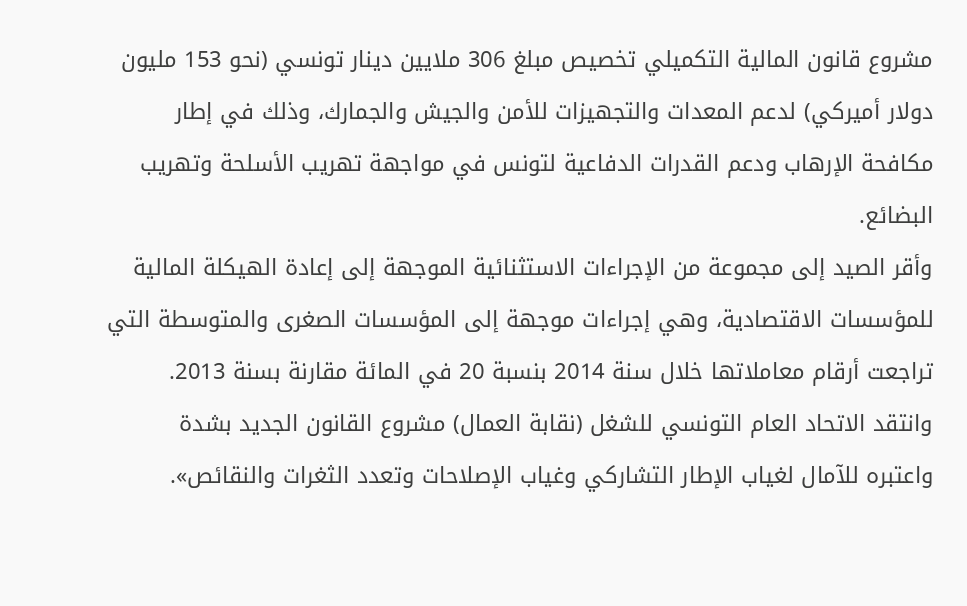مشروع قانون المالية التكميلي تخصيص مبلغ 306 ملايين دينار تونسي (نحو 153 مليون دولار أميركي) لدعم المعدات والتجهيزات للأمن والجيش والجمارك، وذلك في إطار مكافحة الإرهاب ودعم القدرات الدفاعية لتونس في مواجهة تهريب الأسلحة وتهريب البضائع.
وأقر الصيد إلى مجموعة من الإجراءات الاستثنائية الموجهة إلى إعادة الهيكلة المالية للمؤسسات الاقتصادية، وهي إجراءات موجهة إلى المؤسسات الصغرى والمتوسطة التي تراجعت أرقام معاملاتها خلال سنة 2014 بنسبة 20 في المائة مقارنة بسنة 2013.
وانتقد الاتحاد العام التونسي للشغل (نقابة العمال) مشروع القانون الجديد بشدة واعتبره للآمال لغياب الإطار التشاركي وغياب الإصلاحات وتعدد الثغرات والنقائص».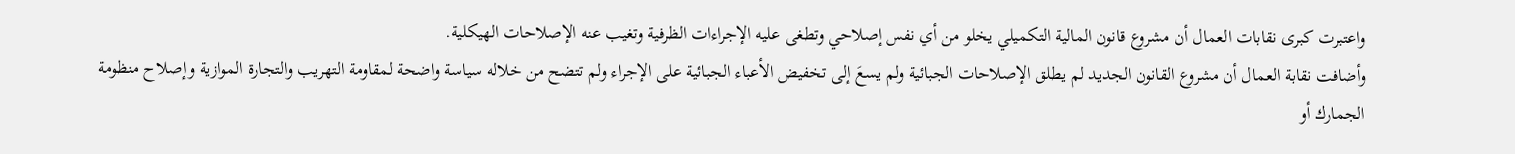واعتبرت كبرى نقابات العمال أن مشروع قانون المالية التكميلي يخلو من أي نفس إصلاحي وتطغى عليه الإجراءات الظرفية وتغيب عنه الإصلاحات الهيكلية.
وأضافت نقابة العمال أن مشروع القانون الجديد لم يطلق الإصلاحات الجبائية ولم يسعَ إلى تخفيض الأعباء الجبائية على الإجراء ولم تتضح من خلاله سياسة واضحة لمقاومة التهريب والتجارة الموازية وإصلاح منظومة الجمارك أو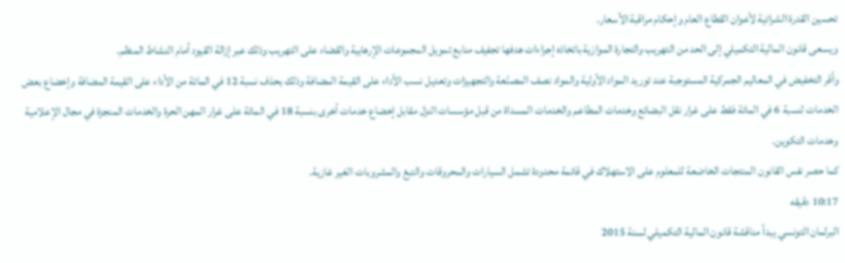تحسين القدرة الشرائية لأعوان القطاع العام وإحكام مراقبة الأسعار.
ويسعى قانون المالية التكميلي إلى الحد من التهريب والتجارة الموازية باتخاذه إجراءات هدفها تجفيف منابع تمويل المجموعات الإرهابية والقضاء على التهريب وذلك عبر إزالة القيود أمام النشاط المنظم.
وأقر التخفيض في المعاليم الجمركية المستوجبة عند توريد المواد الأولية والمواد نصف المصنّعة والتجهيزات وتعديل نسب الأداء على القيمة المضافة وذلك بحذف نسبة 12 في المائة من الأداء على القيمة المضافة وإخضاع بعض الخدمات لنسبة 6 في المائة فقط على غرار نقل البضائع وخدمات المطاعم والخدمات المسداة من قبل مؤسسات النزل مقابل إخضاع خدمات أخرى بنسبة 18 في المائة على غرار المهن الحرة والخدمات المنجزة في مجال الإعلامية وخدمات التكوين.
كما حصر نفس القانون المنتجات الخاضعة للمعلوم على الاستهلاك في قائمة محدودة تشمل السيارات والمحروقات والتبغ والمشروبات الغير غازية.
10:17 دقيقه
البرلمان التونسي يبدأ مناقشة قانون المالية التكميلي لسنة 2015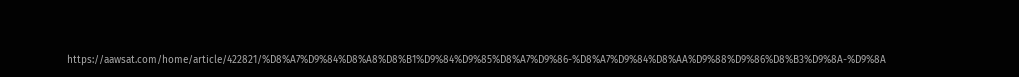https://aawsat.com/home/article/422821/%D8%A7%D9%84%D8%A8%D8%B1%D9%84%D9%85%D8%A7%D9%86-%D8%A7%D9%84%D8%AA%D9%88%D9%86%D8%B3%D9%8A-%D9%8A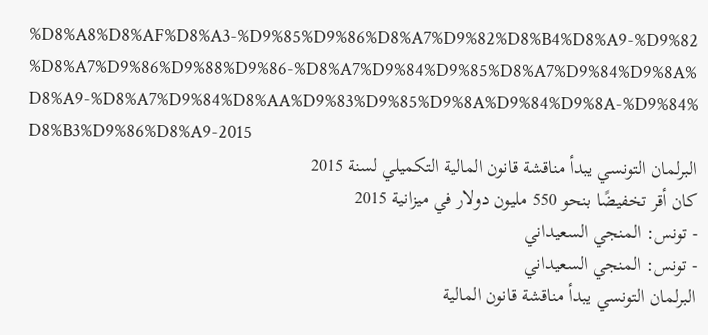%D8%A8%D8%AF%D8%A3-%D9%85%D9%86%D8%A7%D9%82%D8%B4%D8%A9-%D9%82%D8%A7%D9%86%D9%88%D9%86-%D8%A7%D9%84%D9%85%D8%A7%D9%84%D9%8A%D8%A9-%D8%A7%D9%84%D8%AA%D9%83%D9%85%D9%8A%D9%84%D9%8A-%D9%84%D8%B3%D9%86%D8%A9-2015
البرلمان التونسي يبدأ مناقشة قانون المالية التكميلي لسنة 2015
كان أقر تخفيضًا بنحو 550 مليون دولار في ميزانية 2015
- تونس: المنجي السعيداني
- تونس: المنجي السعيداني
البرلمان التونسي يبدأ مناقشة قانون المالية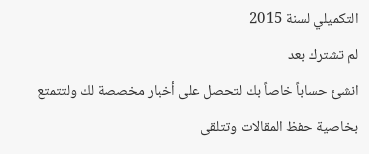التكميلي لسنة 2015
لم تشترك بعد
انشئ حساباً خاصاً بك لتحصل على أخبار مخصصة لك ولتتمتع بخاصية حفظ المقالات وتتلقى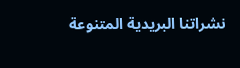نشراتنا البريدية المتنوعة